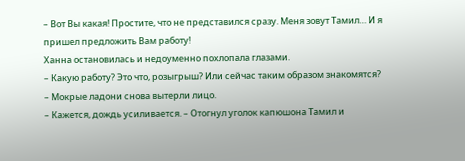– Вот Вы какая! Простите, что не представился сразу. Меня зовут Тамил… И я пришел предложить Вам работу!
Ханна остановилась и недоуменно похлопала глазами.
– Какую работу? Это что, розыгрыш? Или сейчас таким образом знакомятся? – Мокрые ладони снова вытерли лицо.
– Кажется, дождь усиливается. – Отогнул уголок капюшона Тамил и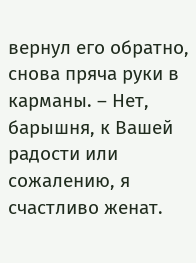вернул его обратно, снова пряча руки в карманы. – Нет, барышня, к Вашей радости или сожалению, я счастливо женат.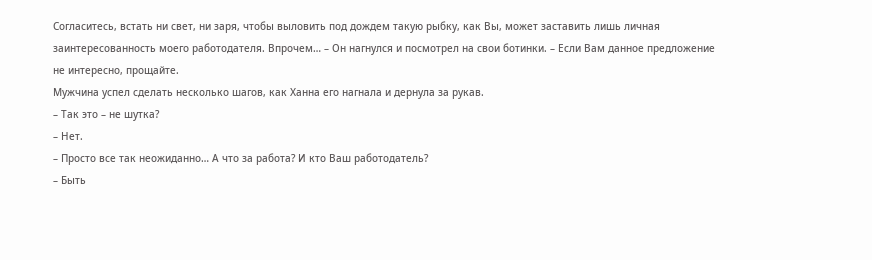Согласитесь, встать ни свет, ни заря, чтобы выловить под дождем такую рыбку, как Вы, может заставить лишь личная заинтересованность моего работодателя. Впрочем… – Он нагнулся и посмотрел на свои ботинки. – Если Вам данное предложение не интересно, прощайте.
Мужчина успел сделать несколько шагов, как Ханна его нагнала и дернула за рукав.
– Так это – не шутка?
– Нет.
– Просто все так неожиданно… А что за работа? И кто Ваш работодатель?
– Быть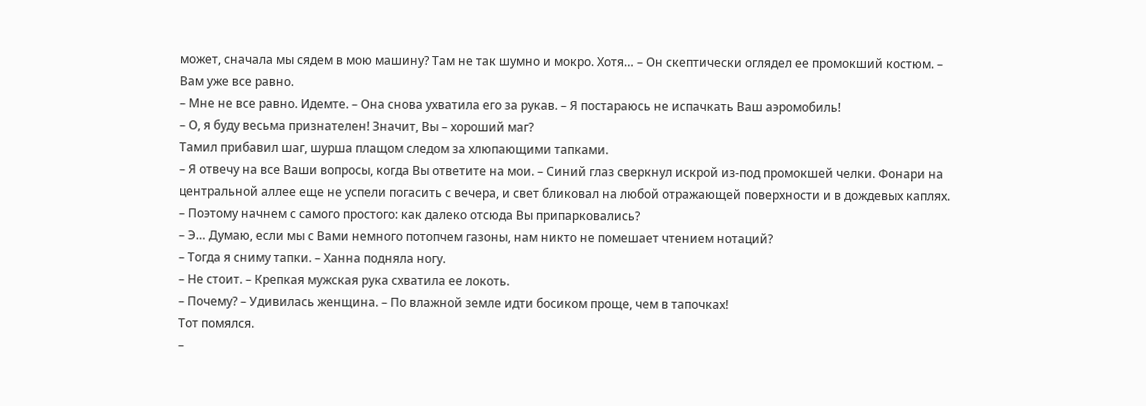может, сначала мы сядем в мою машину? Там не так шумно и мокро. Хотя… – Он скептически оглядел ее промокший костюм. – Вам уже все равно.
– Мне не все равно. Идемте. – Она снова ухватила его за рукав. – Я постараюсь не испачкать Ваш аэромобиль!
– О, я буду весьма признателен! Значит, Вы – хороший маг?
Тамил прибавил шаг, шурша плащом следом за хлюпающими тапками.
– Я отвечу на все Ваши вопросы, когда Вы ответите на мои. – Синий глаз сверкнул искрой из-под промокшей челки. Фонари на центральной аллее еще не успели погасить с вечера, и свет бликовал на любой отражающей поверхности и в дождевых каплях. – Поэтому начнем с самого простого: как далеко отсюда Вы припарковались?
– Э… Думаю, если мы с Вами немного потопчем газоны, нам никто не помешает чтением нотаций?
– Тогда я сниму тапки. – Ханна подняла ногу.
– Не стоит. – Крепкая мужская рука схватила ее локоть.
– Почему? – Удивилась женщина. – По влажной земле идти босиком проще, чем в тапочках!
Тот помялся.
–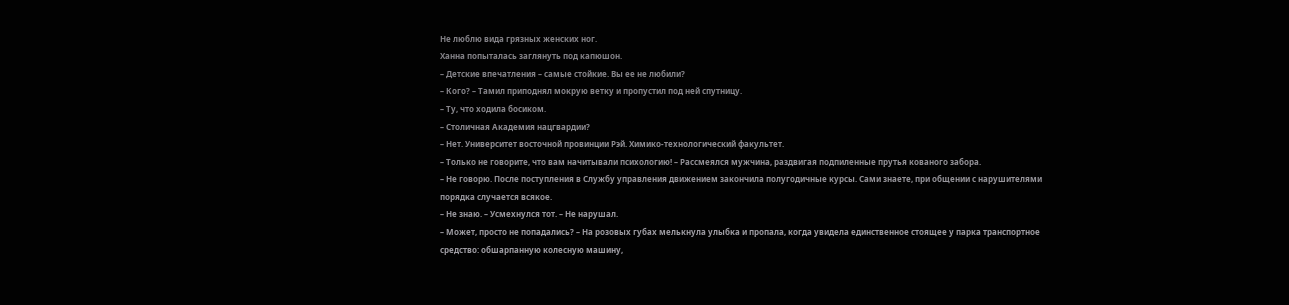Не люблю вида грязных женских ног.
Ханна попыталась заглянуть под капюшон.
– Детские впечатления – самые стойкие. Вы ее не любили?
– Кого? – Тамил приподнял мокрую ветку и пропустил под ней спутницу.
– Ту, что ходила босиком.
– Столичная Академия нацгвардии?
– Нет. Университет восточной провинции Рэй. Химико-технологический факультет.
– Только не говорите, что вам начитывали психологию! – Рассмеялся мужчина, раздвигая подпиленные прутья кованого забора.
– Не говорю. После поступления в Службу управления движением закончила полугодичные курсы. Сами знаете, при общении с нарушителями порядка случается всякое.
– Не знаю. – Усмехнулся тот. – Не нарушал.
– Может, просто не попадались? – На розовых губах мелькнула улыбка и пропала, когда увидела единственное стоящее у парка транспортное средство: обшарпанную колесную машину,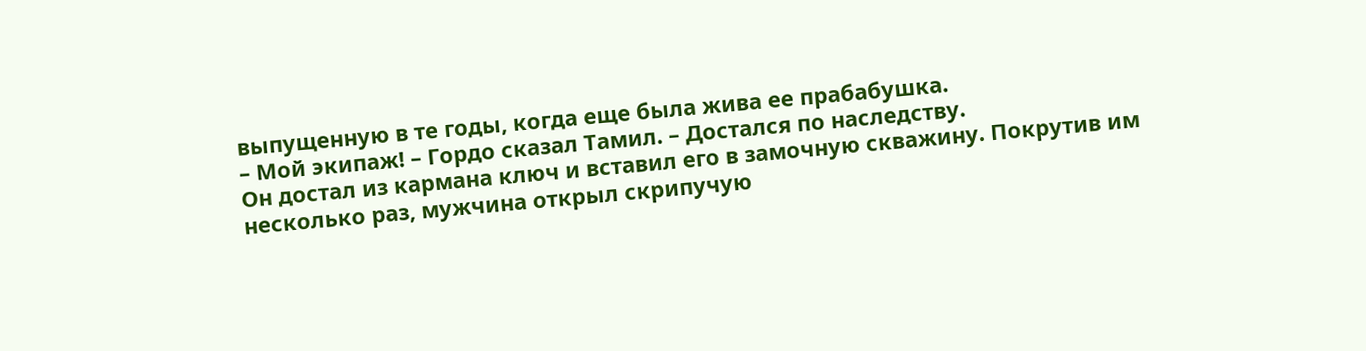выпущенную в те годы, когда еще была жива ее прабабушка.
– Мой экипаж! – Гордо сказал Тамил. – Достался по наследству.
Он достал из кармана ключ и вставил его в замочную скважину. Покрутив им несколько раз, мужчина открыл скрипучую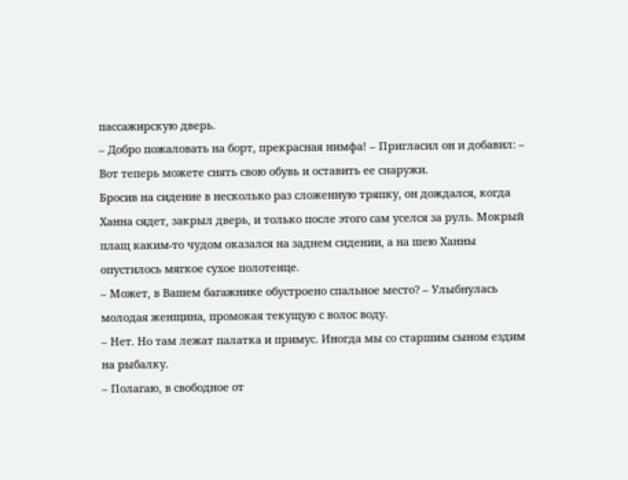пассажирскую дверь.
– Добро пожаловать на борт, прекрасная нимфа! – Пригласил он и добавил: – Вот теперь можете снять свою обувь и оставить ее снаружи.
Бросив на сидение в несколько раз сложенную тряпку, он дождался, когда Ханна сядет, закрыл дверь, и только после этого сам уселся за руль. Мокрый плащ каким-то чудом оказался на заднем сидении, а на шею Ханны опустилось мягкое сухое полотенце.
– Может, в Вашем багажнике обустроено спальное место? – Улыбнулась молодая женщина, промокая текущую с волос воду.
– Нет. Но там лежат палатка и примус. Иногда мы со старшим сыном ездим на рыбалку.
– Полагаю, в свободное от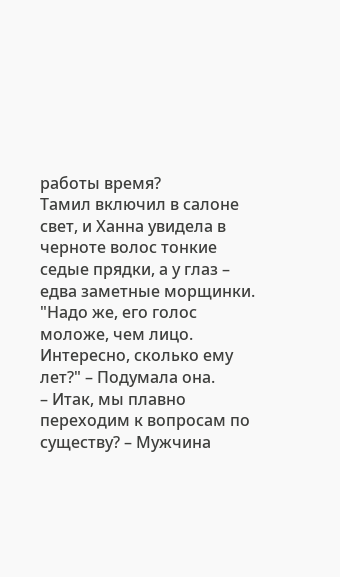работы время?
Тамил включил в салоне свет, и Ханна увидела в черноте волос тонкие седые прядки, а у глаз – едва заметные морщинки.
"Надо же, его голос моложе, чем лицо. Интересно, сколько ему лет?" – Подумала она.
– Итак, мы плавно переходим к вопросам по существу? – Мужчина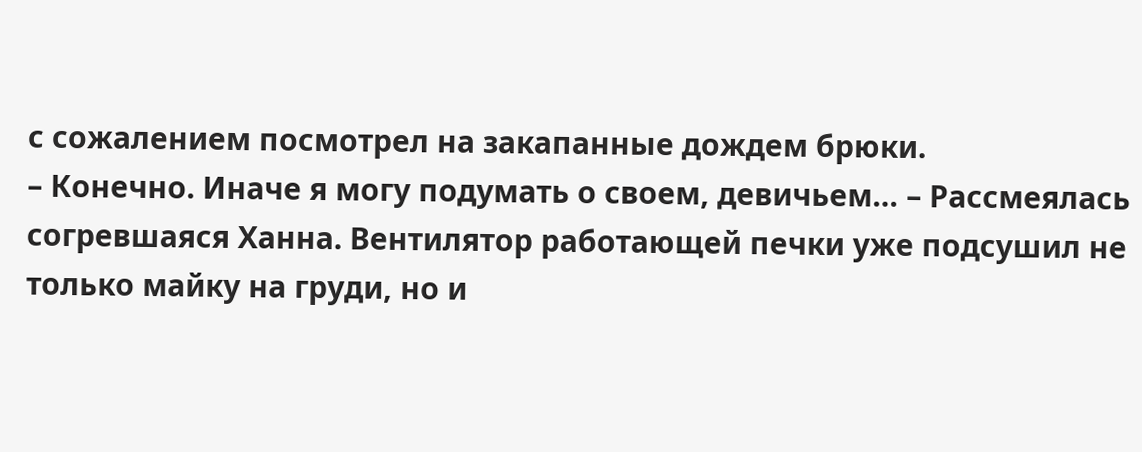с сожалением посмотрел на закапанные дождем брюки.
– Конечно. Иначе я могу подумать о своем, девичьем… – Рассмеялась согревшаяся Ханна. Вентилятор работающей печки уже подсушил не только майку на груди, но и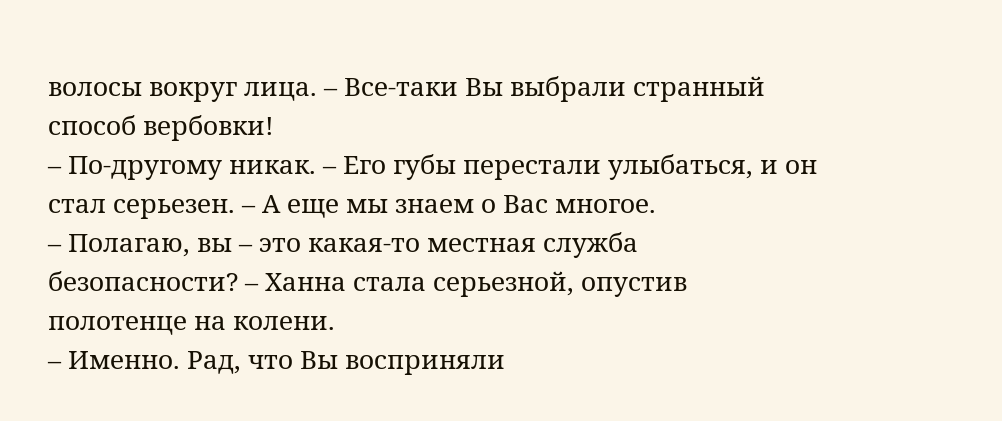волосы вокруг лица. – Все-таки Вы выбрали странный способ вербовки!
– По-другому никак. – Его губы перестали улыбаться, и он стал серьезен. – А еще мы знаем о Вас многое.
– Полагаю, вы – это какая-то местная служба безопасности? – Ханна стала серьезной, опустив полотенце на колени.
– Именно. Рад, что Вы восприняли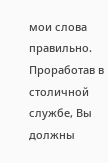мои слова правильно. Проработав в столичной службе, Вы должны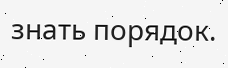знать порядок.